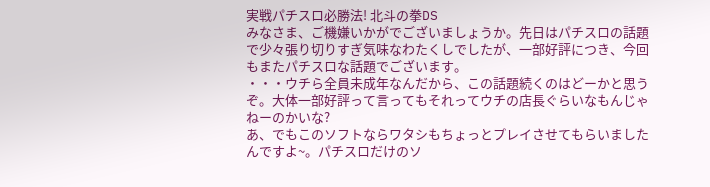実戦パチスロ必勝法! 北斗の拳DS
みなさま、ご機嫌いかがでございましょうか。先日はパチスロの話題で少々張り切りすぎ気味なわたくしでしたが、一部好評につき、今回もまたパチスロな話題でございます。
・・・ウチら全員未成年なんだから、この話題続くのはどーかと思うぞ。大体一部好評って言ってもそれってウチの店長ぐらいなもんじゃねーのかいな?
あ、でもこのソフトならワタシもちょっとプレイさせてもらいましたんですよ~。パチスロだけのソ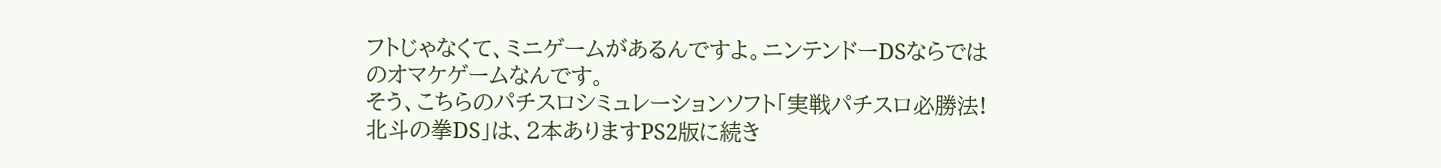フトじゃなくて、ミニゲームがあるんですよ。ニンテンドーDSならではのオマケゲームなんです。
そう、こちらのパチスロシミュレーションソフト「実戦パチスロ必勝法! 北斗の拳DS」は、2本ありますPS2版に続き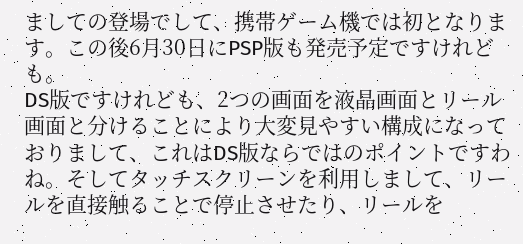ましての登場でして、携帯ゲーム機では初となります。この後6月30日にPSP版も発売予定ですけれども。
DS版ですけれども、2つの画面を液晶画面とリール画面と分けることにより大変見やすい構成になっておりまして、これはDS版ならではのポイントですわね。そしてタッチスクリーンを利用しまして、リールを直接触ることで停止させたり、リールを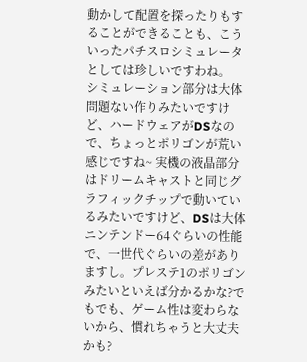動かして配置を探ったりもすることができることも、こういったパチスロシミュレータとしては珍しいですわね。
シミュレーション部分は大体問題ない作りみたいですけど、ハードウェアがDSなので、ちょっとポリゴンが荒い感じですね~ 実機の液晶部分はドリームキャストと同じグラフィックチップで動いているみたいですけど、DSは大体ニンテンドー64ぐらいの性能で、一世代ぐらいの差がありますし。プレステ1のポリゴンみたいといえば分かるかな?でもでも、ゲーム性は変わらないから、慣れちゃうと大丈夫かも?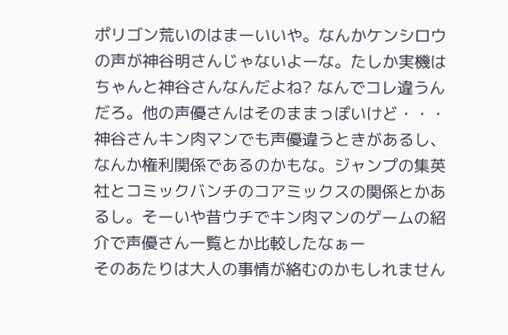ポリゴン荒いのはまーいいや。なんかケンシロウの声が神谷明さんじゃないよーな。たしか実機はちゃんと神谷さんなんだよね? なんでコレ違うんだろ。他の声優さんはそのままっぽいけど・・・ 神谷さんキン肉マンでも声優違うときがあるし、なんか権利関係であるのかもな。ジャンプの集英社とコミックバンチのコアミックスの関係とかあるし。そーいや昔ウチでキン肉マンのゲームの紹介で声優さん一覧とか比較したなぁー
そのあたりは大人の事情が絡むのかもしれません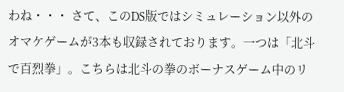わね・・・ さて、このDS版ではシミュレーション以外のオマケゲームが3本も収録されております。一つは「北斗で百烈拳」。こちらは北斗の拳のボーナスゲーム中のリ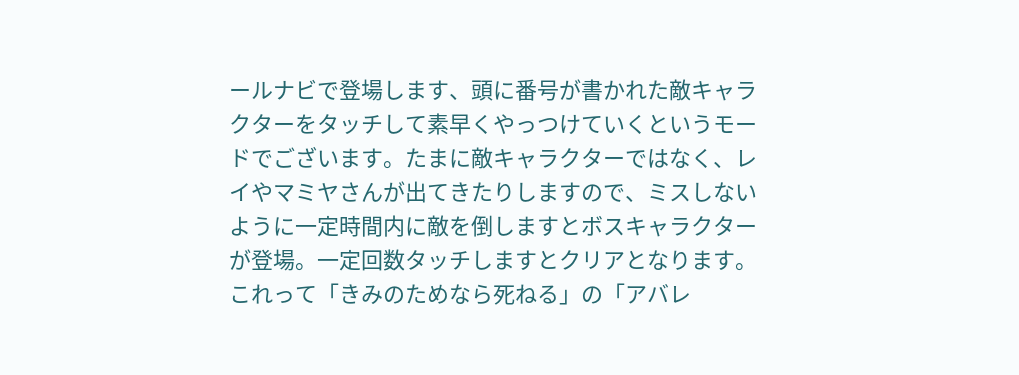ールナビで登場します、頭に番号が書かれた敵キャラクターをタッチして素早くやっつけていくというモードでございます。たまに敵キャラクターではなく、レイやマミヤさんが出てきたりしますので、ミスしないように一定時間内に敵を倒しますとボスキャラクターが登場。一定回数タッチしますとクリアとなります。
これって「きみのためなら死ねる」の「アバレ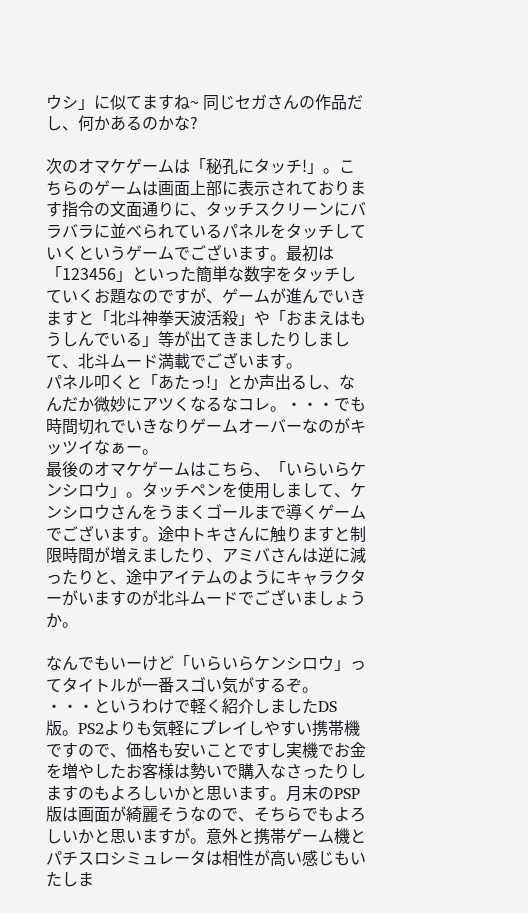ウシ」に似てますね~ 同じセガさんの作品だし、何かあるのかな?

次のオマケゲームは「秘孔にタッチ!」。こちらのゲームは画面上部に表示されております指令の文面通りに、タッチスクリーンにバラバラに並べられているパネルをタッチしていくというゲームでございます。最初は「123456」といった簡単な数字をタッチしていくお題なのですが、ゲームが進んでいきますと「北斗神拳天波活殺」や「おまえはもうしんでいる」等が出てきましたりしまして、北斗ムード満載でございます。
パネル叩くと「あたっ!」とか声出るし、なんだか微妙にアツくなるなコレ。・・・でも時間切れでいきなりゲームオーバーなのがキッツイなぁー。
最後のオマケゲームはこちら、「いらいらケンシロウ」。タッチペンを使用しまして、ケンシロウさんをうまくゴールまで導くゲームでございます。途中トキさんに触りますと制限時間が増えましたり、アミバさんは逆に減ったりと、途中アイテムのようにキャラクターがいますのが北斗ムードでございましょうか。

なんでもいーけど「いらいらケンシロウ」ってタイトルが一番スゴい気がするぞ。
・・・というわけで軽く紹介しましたDS版。PS2よりも気軽にプレイしやすい携帯機ですので、価格も安いことですし実機でお金を増やしたお客様は勢いで購入なさったりしますのもよろしいかと思います。月末のPSP版は画面が綺麗そうなので、そちらでもよろしいかと思いますが。意外と携帯ゲーム機とパチスロシミュレータは相性が高い感じもいたしま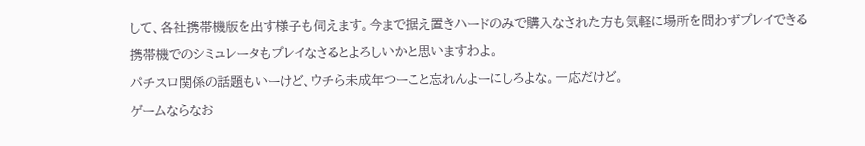して、各社携帯機版を出す様子も伺えます。今まで据え置きハードのみで購入なされた方も気軽に場所を問わずプレイできる携帯機でのシミュレータもプレイなさるとよろしいかと思いますわよ。
パチスロ関係の話題もいーけど、ウチら未成年つーこと忘れんよーにしろよな。一応だけど。
ゲームならなお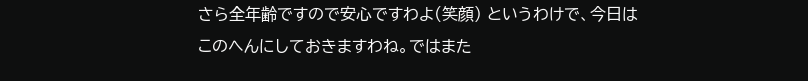さら全年齢ですので安心ですわよ(笑顔) というわけで、今日はこのへんにしておきますわね。ではまた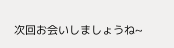次回お会いしましょうね~